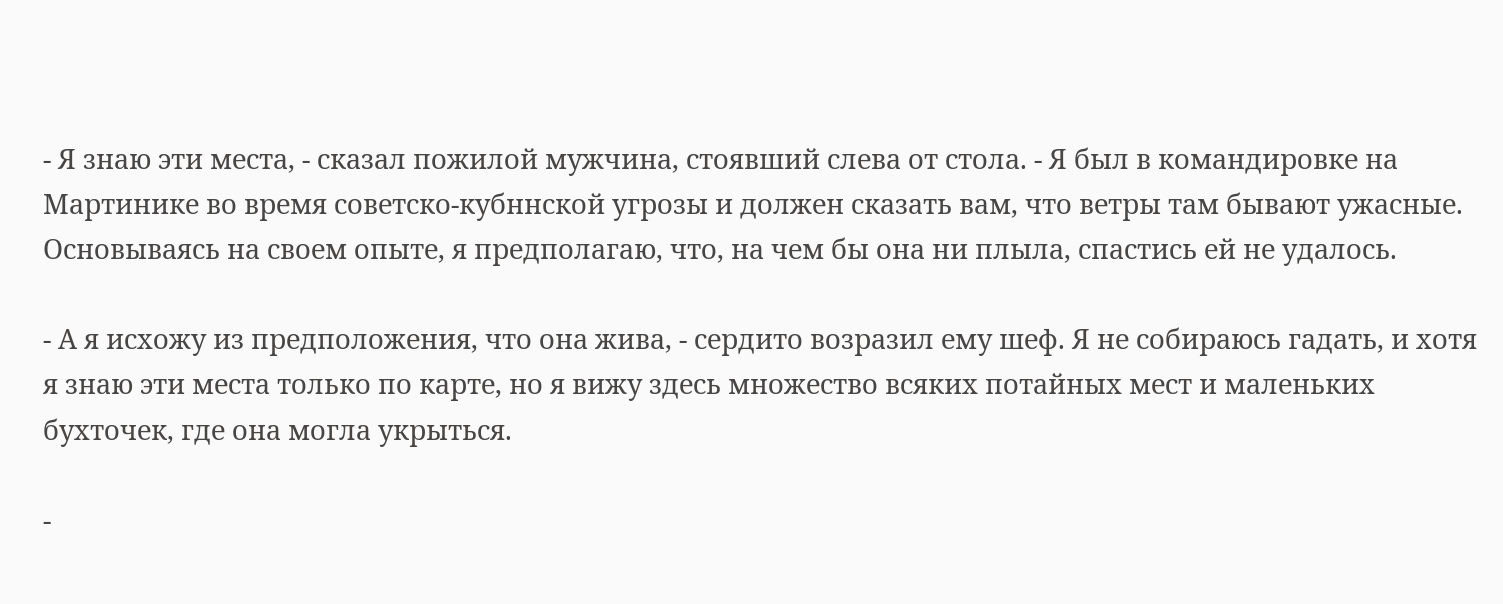- Я знаю эти места, - сказал пожилой мужчина, стоявший слева от стола. - Я был в командировке на Мартинике во время советско-кубннской угрозы и должен сказать вам, что ветры там бывают ужасные. Основываясь на своем опыте, я предполагаю, что, на чем бы она ни плыла, спастись ей не удалось.

- А я исхожу из предположения, что она жива, - сердито возразил ему шеф. Я не собираюсь гадать, и хотя я знаю эти места только по карте, но я вижу здесь множество всяких потайных мест и маленьких бухточек, где она могла укрыться.

-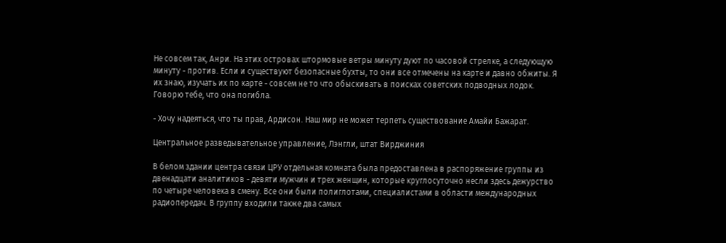Не совсем так, Анри. На этих островах штормовые ветры минуту дуют по часовой стрелке, а следующую минуту - против. Если и существуют безопасные бухты, то они все отмечены на карте и давно обжиты. Я их знаю, изучать их по карте - совсем не то что обыскивать в поисках советских подводных лодок. Говорю тебе, что она погибла.

- Хочу надеяться, что ты прав, Ардисон. Наш мир не может терпеть существование Амайи Бажарат.

Центральное разведывательное управление, Лэнгли, штат Вирджиния

В белом здании центра связи ЦРУ отдельная комната была предоставлена в распоряжение группы из двенадцати аналитиков - девяти мужчин и трех женщин, которые круглосуточно несли здесь дежурство по четыре человека в смену. Все они были полиглотами, специалистами в области международных радиопередач. В группу входили также два самых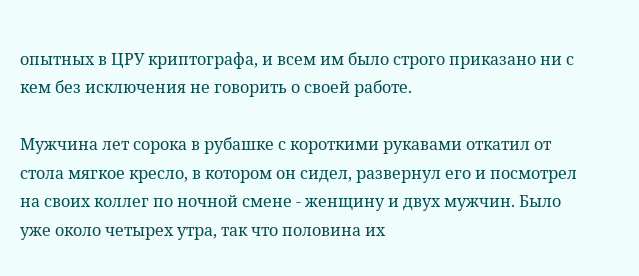опытных в ЦРУ криптографа, и всем им было строго приказано ни с кем без исключения не говорить о своей работе.

Мужчина лет сорока в рубашке с короткими рукавами откатил от стола мягкое кресло, в котором он сидел, развернул его и посмотрел на своих коллег по ночной смене - женщину и двух мужчин. Было уже около четырех утра, так что половина их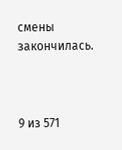смены закончилась.



9 из 571